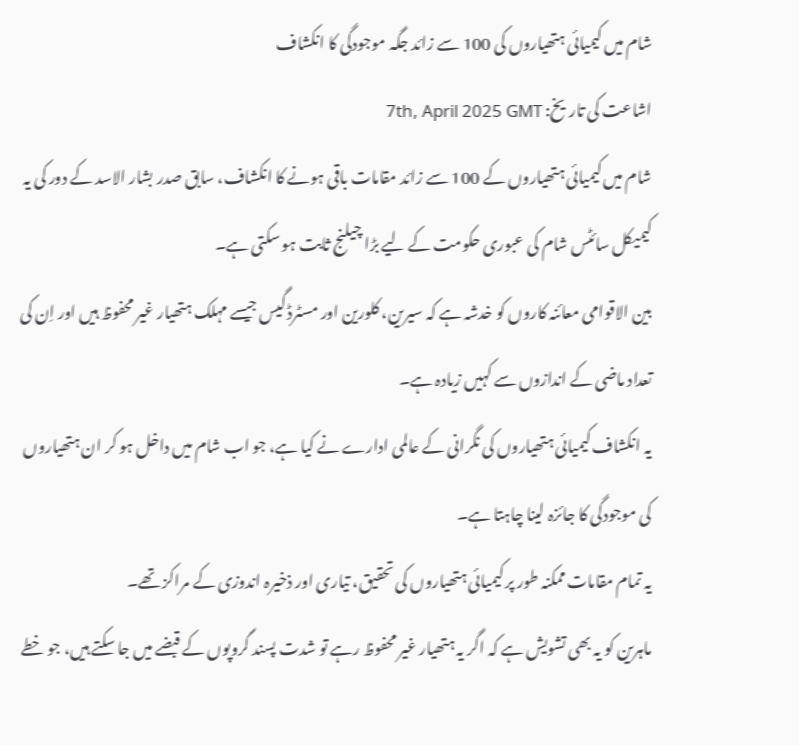شام میں کیمیائی ہتھیاروں کی 100 سے زائد جگہ موجودگی کا انکشاف
اشاعت کی تاریخ: 7th, April 2025 GMT
شام میں کیمیائی ہتھیاروں کے 100 سے زائد مقامات باقی ہونے کا انکشاف، سابق صدر بشار الاسد کے دور کی یہ کیمیکل سائٹس شام کی عبوری حکومت کے لیے بڑا چیلنج ثابت ہو سکتی ہے۔
بین الاقوامی معائنہ کاروں کو خدشہ ہے کہ سیرین، کلورین اور مسٹرڈ گیس جیسے مہلک ہتھیار غیر محفوظ ہیں اور اِن کی تعداد ماضی کے اندازوں سے کہیں زیادہ ہے۔
یہ انکشاف کیمیائی ہتھیاروں کی نگرانی کے عالمی ادارے نے کیا ہے، جو اب شام میں داخل ہو کر ان ہتھیاروں کی موجودگی کا جائزہ لینا چاہتا ہے۔
یہ تمام مقامات ممکنہ طور پر کیمیائی ہتھیاروں کی تحقیق، تیاری اور ذخیرہ اندوزی کے مراکز تھے۔
ماہرین کو یہ بھی تشویش ہے کہ اگر یہ ہتھیار غیر محفوظ رہے تو شدت پسند گروپوں کے قبضے میں جا سکتے ہیں، جو خطے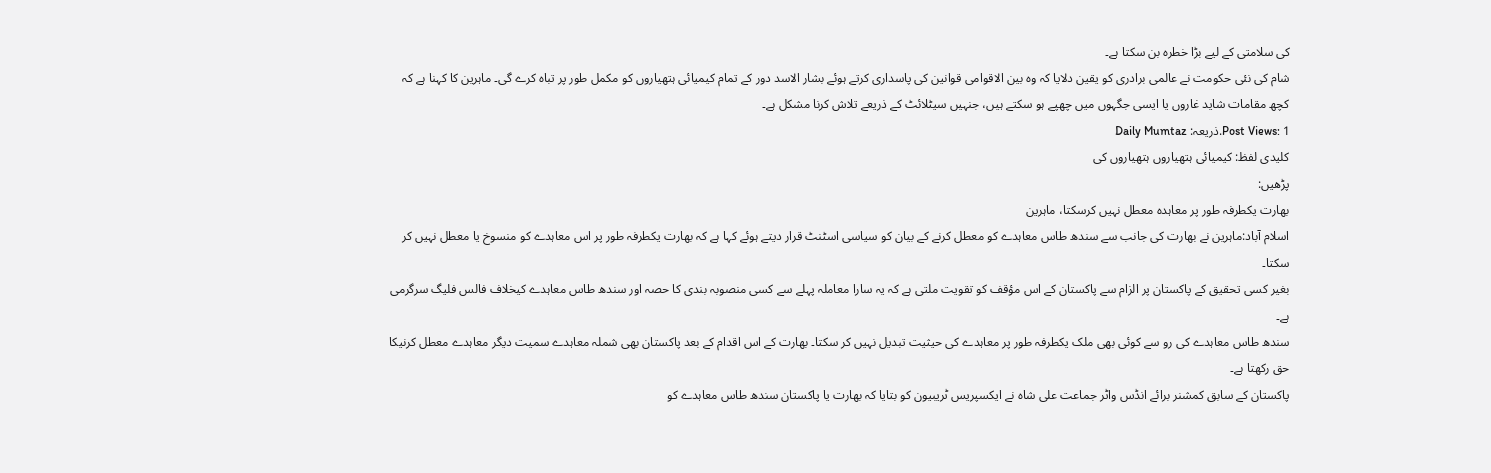کی سلامتی کے لیے بڑا خطرہ بن سکتا ہے۔
شام کی نئی حکومت نے عالمی برادری کو یقین دلایا کہ وہ بین الاقوامی قوانین کی پاسداری کرتے ہوئے بشار الاسد دور کے تمام کیمیائی ہتھیاروں کو مکمل طور پر تباہ کرے گی۔ ماہرین کا کہنا ہے کہ کچھ مقامات شاید غاروں یا ایسی جگہوں میں چھپے ہو سکتے ہیں، جنہیں سیٹلائٹ کے ذریعے تلاش کرنا مشکل ہے۔
Post Views: 1.ذریعہ: Daily Mumtaz
کلیدی لفظ: کیمیائی ہتھیاروں ہتھیاروں کی
پڑھیں:
بھارت یکطرفہ طور پر معاہدہ معطل نہیں کرسکتا، ماہرین
اسلام آباد:ماہرین نے بھارت کی جانب سے سندھ طاس معاہدے کو معطل کرنے کے بیان کو سیاسی اسٹنٹ قرار دیتے ہوئے کہا ہے کہ بھارت یکطرفہ طور پر اس معاہدے کو منسوخ یا معطل نہیں کر سکتا۔
بغیر کسی تحقیق کے پاکستان پر الزام سے پاکستان کے اس مؤقف کو تقویت ملتی ہے کہ یہ سارا معاملہ پہلے سے کسی منصوبہ بندی کا حصہ اور سندھ طاس معاہدے کیخلاف فالس فلیگ سرگرمی ہے۔
سندھ طاس معاہدے کی رو سے کوئی بھی ملک یکطرفہ طور پر معاہدے کی حیثیت تبدیل نہیں کر سکتا۔ بھارت کے اس اقدام کے بعد پاکستان بھی شملہ معاہدے سمیت دیگر معاہدے معطل کرنیکا حق رکھتا ہے۔
پاکستان کے سابق کمشنر برائے انڈس واٹر جماعت علی شاہ نے ایکسپریس ٹریبیون کو بتایا کہ بھارت یا پاکستان سندھ طاس معاہدے کو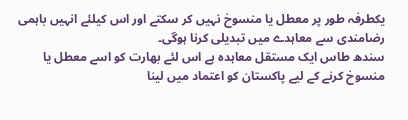یکطرفہ طور پر معطل یا منسوخ نہیں کر سکتے اور اس کیلئے انہیں باہمی رضامندی سے معاہدے میں تبدیلی کرنا ہوگی۔
سندھ طاس ایک مستقل معاہدہ ہے اس لئے بھارت کو اسے معطل یا منسوخ کرنے کے لیے پاکستان کو اعتماد میں لینا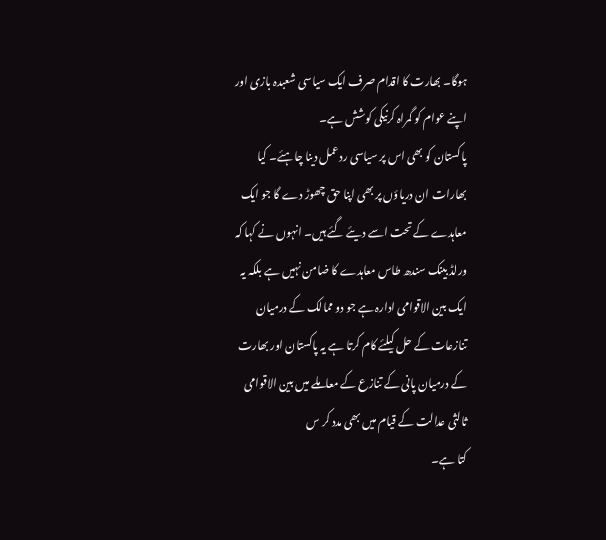ہوگا۔ بھارت کا اقدام صرف ایک سیاسی شعبدہ بازی اور اپنے عوام کو گمراہ کرنیکی کوشش ہے۔
پاکستان کو بھی اس پر سیاسی ردعمل دینا چاہئے۔ کیا بھارات ان دریاؤں پر بھی اپنا حق چھوڑ دے گا جو ایک معاہدے کے تحت اسے دیئے گئے ہیں۔ انہوں نے کہا کہ ورلڈ بینک سندھ طاس معاہدے کا ضامن نہیں ہے بلکہ یہ ایک بین الاقوامی ادارہ ہے جو دو ممالک کے درمیان تنازعات کے حل کیلئے کام کرتا ہے یہ پاکستان اور بھارت کے درمیان پانی کے تنازع کے معاملے میں بین الاقوامی ثالثی عدالت کے قیام میں بھی مدد کر س
کتا ہے۔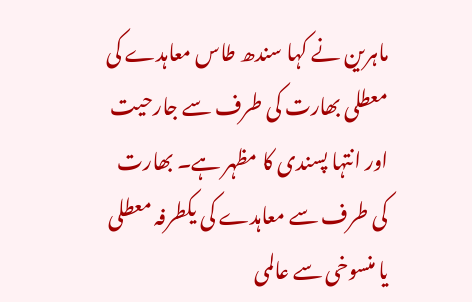ماہرین نے کہا سندھ طاس معاہدے کی معطلی بھارت کی طرف سے جارحیت اور انتہا پسندی کا مظہر ہے۔ بھارت کی طرف سے معاہدے کی یکطرفہ معطلی یا منسوخی سے عالمی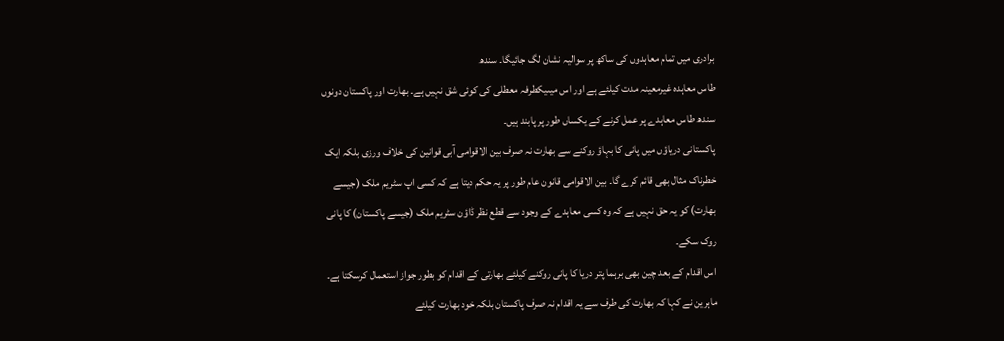برادری میں تمام معاہدوں کی ساکھ پر سوالیہ نشان لگ جائیگا۔ سندھ
طاس معاہدہ غیرمعینہ مدت کیلئے ہے اور اس میںیکطرفہ معطلی کی کوئی شق نہیں ہے۔ بھارت اور پاکستان دونوں سندھ طاس معاہدے پر عمل کرنے کے یکساں طور پر پابند ہیں۔
پاکستانی دریاؤں میں پانی کا بہاؤ روکنے سے بھارت نہ صرف بین الاقوامی آبی قوانین کی خلاف ورزی بلکہ ایک خطرناک مثال بھی قائم کرے گا۔ بین الاقوامی قانون عام طور پر یہ حکم دیتا ہے کہ کسی اپ سٹریم ملک (جیسے بھارت) کو یہ حق نہیں ہے کہ وہ کسی معاہدے کے وجود سے قطع نظر ڈاؤن سٹریم ملک (جیسے پاکستان) کا پانی روک سکے۔
اس اقدام کے بعد چین بھی برہما پتر دریا کا پانی روکنے کیلئے بھارتی کے اقدام کو بطور جواز استعمال کرسکتا ہے۔ ماہرین نے کہا کہ بھارت کی طرف سے یہ اقدام نہ صرف پاکستان بلکہ خود بھارت کیلئے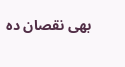بھی نقصان دہ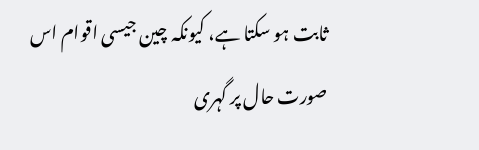ثابت ہو سکتا ہے، کیونکہ چین جیسی اقوام اس صورت حال پر گہری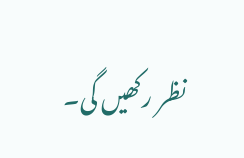نظر رکھیں گی۔